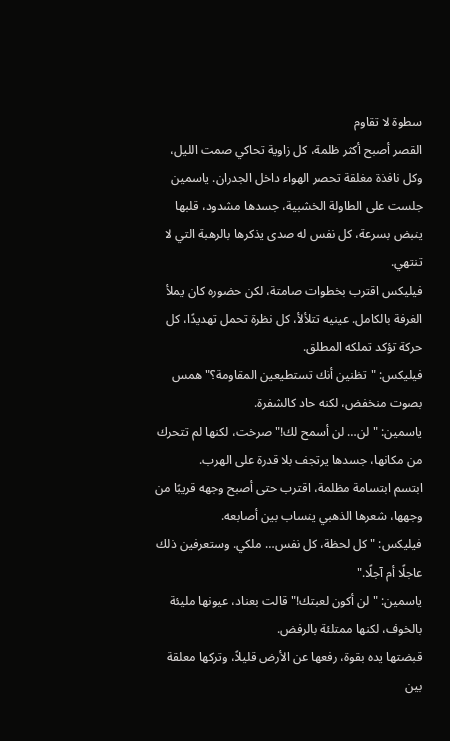سطوة لا تقاوم
القصر أصبح أكثر ظلمة، كل زاوية تحاكي صمت الليل، وكل نافذة مغلقة تحصر الهواء داخل الجدران. ياسمين جلست على الطاولة الخشبية، جسدها مشدود، قلبها ينبض بسرعة، كل نفس له صدى يذكرها بالرهبة التي لا تنتهي.
فيليكس اقترب بخطوات صامتة، لكن حضوره كان يملأ الغرفة بالكامل. عينيه تتلألأ، كل نظرة تحمل تهديدًا، كل حركة تؤكد تملكه المطلق.
فيليكس: "تظنين أنك تستطيعين المقاومة؟" همس بصوت منخفض، لكنه حاد كالشفرة.
ياسمين: "لن… لن أسمح لك!" صرخت، لكنها لم تتحرك من مكانها، جسدها يرتجف بلا قدرة على الهرب.
ابتسم ابتسامة مظلمة، اقترب حتى أصبح وجهه قريبًا من وجهها، شعرها الذهبي ينساب بين أصابعه.
فيليكس: "كل لحظة، كل نفس… ملكي. وستعرفين ذلك عاجلًا أم آجلًا."
ياسمين: "لن أكون لعبتك!" قالت بعناد، عيونها مليئة بالخوف، لكنها ممتلئة بالرفض.
قبضتها يده بقوة، رفعها عن الأرض قليلاً، وتركها معلقة بين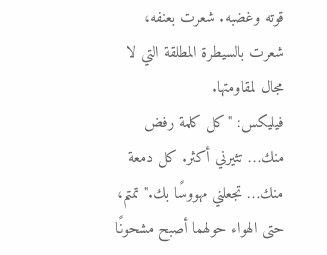قوته وغضبه. شعرت بعنفه، شعرت بالسيطرة المطلقة التي لا مجال لمقاومتها.
فيليكس: "كل كلمة رفض منك… تثيرني أكثر. كل دمعة منك… تجعلني مهووسًا بك." تمتم، حتى الهواء حولهما أصبح مشحونًا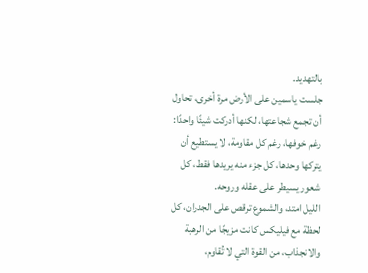بالتهديد.
جلست ياسمين على الأرض مرة أخرى، تحاول أن تجمع شجاعتها، لكنها أدركت شيئًا واحدًا: رغم خوفها، رغم كل مقاومة، لا يستطيع أن يتركها وحدها، كل جزء منه يريدها فقط، كل شعور يسيطر على عقله وروحه.
الليل امتد، والشموع ترقص على الجدران، كل لحظة مع فيليكس كانت مزيجًا من الرهبة والانجذاب، من القوة التي لا تُقاوم،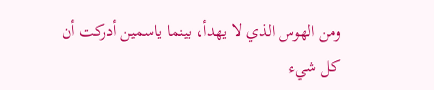ومن الهوس الذي لا يهدأ، بينما ياسمين أدركت أن كل شيء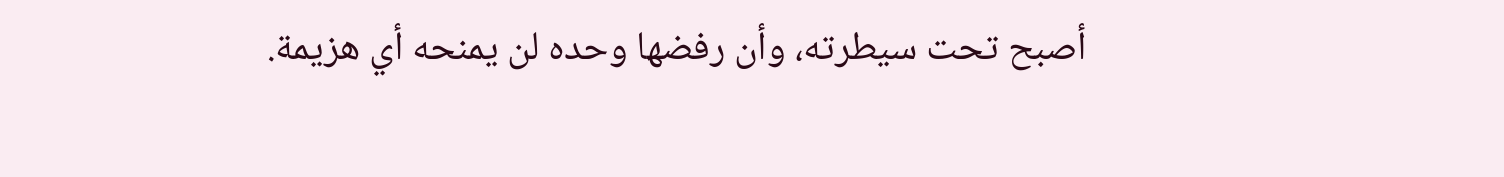أصبح تحت سيطرته، وأن رفضها وحده لن يمنحه أي هزيمة.